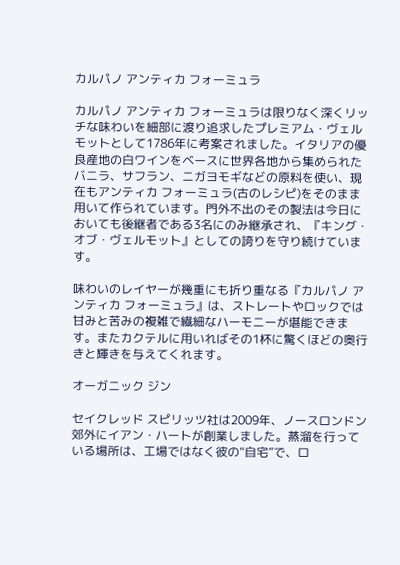カルパノ アンティカ フォーミュラ

カルパノ アンティカ フォーミュラは限りなく深くリッチな味わいを細部に渡り追求したプレミアム・ヴェルモットとして1786年に考案されました。イタリアの優良産地の白ワインをベースに世界各地から集められたバニラ、サフラン、ニガヨモギなどの原料を使い、現在もアンティカ フォーミュラ(古のレシピ)をそのまま用いて作られています。門外不出のその製法は今日においても後継者である3名にのみ継承され、『キング・オブ・ヴェルモット』としての誇りを守り続けています。

味わいのレイヤーが幾重にも折り重なる『カルパノ アンティカ フォーミュラ』は、ストレートやロックでは甘みと苦みの複雑で繊細なハーモニーが堪能できます。またカクテルに用いればその1杯に驚くほどの奥行きと輝きを与えてくれます。

オーガニック ジン

セイクレッド スピリッツ社は2009年、ノースロンドン郊外にイアン・ハートが創業しました。蒸溜を行っている場所は、工場ではなく彼の“自宅”で、ロ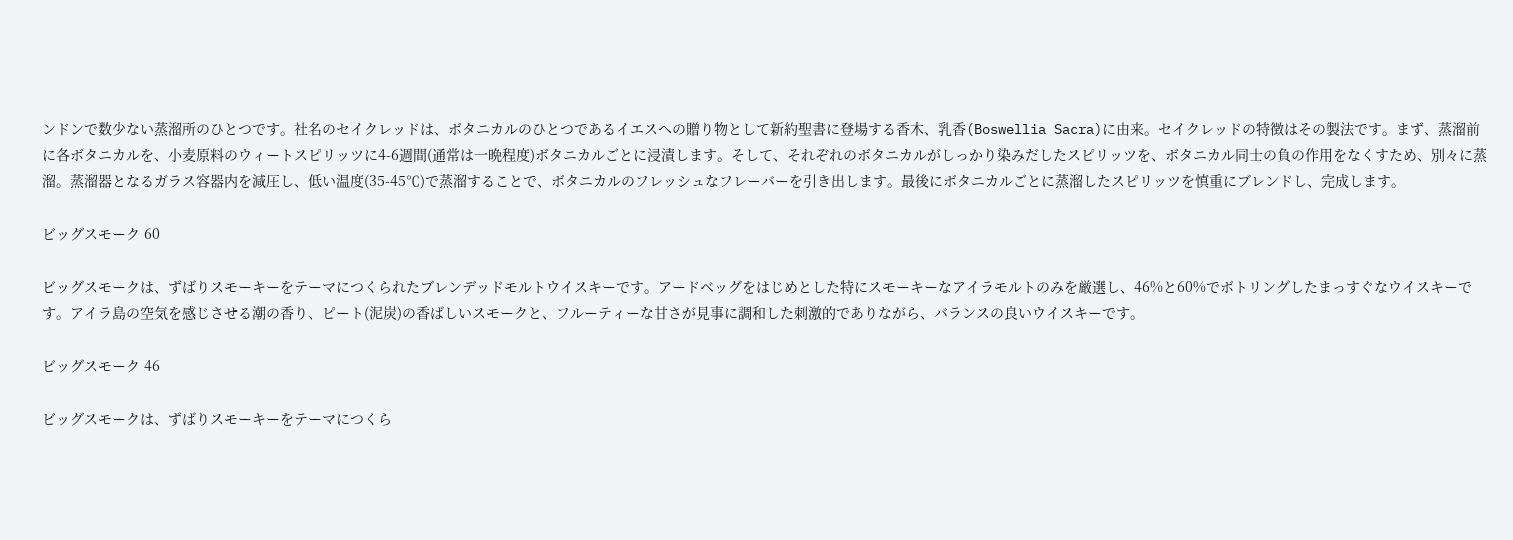ンドンで数少ない蒸溜所のひとつです。社名のセイクレッドは、ボタニカルのひとつであるイエスへの贈り物として新約聖書に登場する香木、乳香(Boswellia Sacra)に由来。セイクレッドの特徴はその製法です。まず、蒸溜前に各ボタニカルを、小麦原料のウィートスピリッツに4-6週間(通常は一晩程度)ボタニカルごとに浸漬します。そして、それぞれのボタニカルがしっかり染みだしたスピリッツを、ボタニカル同士の負の作用をなくすため、別々に蒸溜。蒸溜器となるガラス容器内を減圧し、低い温度(35-45℃)で蒸溜することで、ボタニカルのフレッシュなフレーバーを引き出します。最後にボタニカルごとに蒸溜したスピリッツを慎重にブレンドし、完成します。

ビッグスモーク 60

ビッグスモークは、ずばりスモーキーをテーマにつくられたブレンデッドモルトウイスキーです。アードベッグをはじめとした特にスモーキーなアイラモルトのみを厳選し、46%と60%でボトリングしたまっすぐなウイスキーです。アイラ島の空気を感じさせる潮の香り、ピート(泥炭)の香ばしいスモークと、フルーティーな甘さが見事に調和した刺激的でありながら、バランスの良いウイスキーです。

ビッグスモーク 46

ビッグスモークは、ずばりスモーキーをテーマにつくら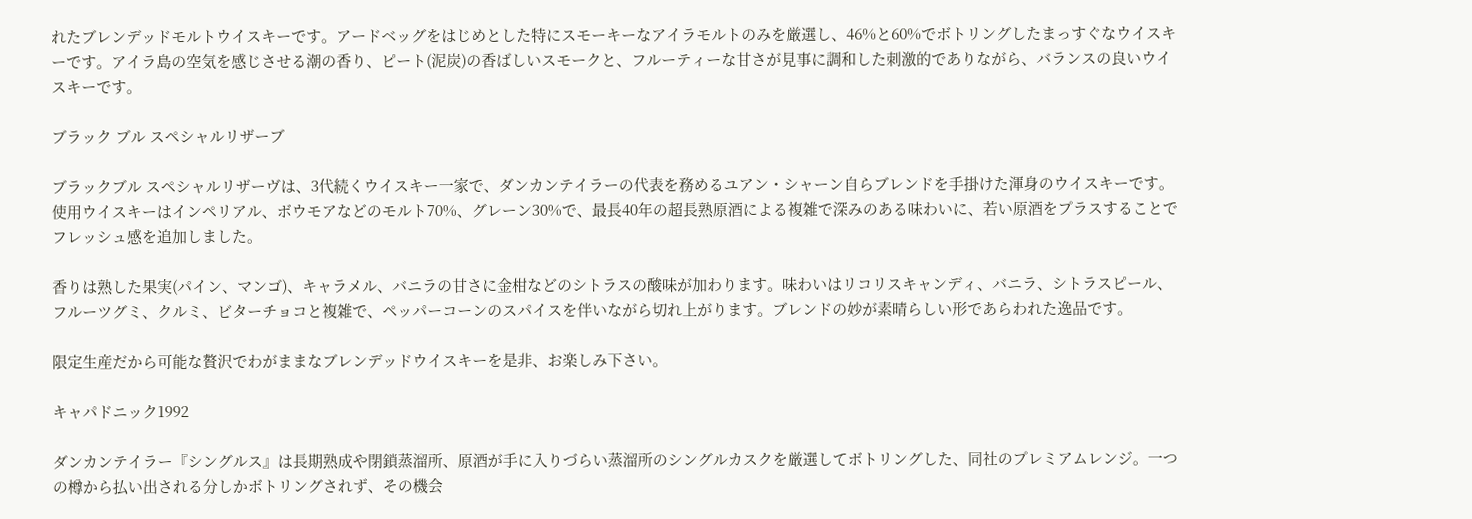れたブレンデッドモルトウイスキーです。アードベッグをはじめとした特にスモーキーなアイラモルトのみを厳選し、46%と60%でボトリングしたまっすぐなウイスキーです。アイラ島の空気を感じさせる潮の香り、ピート(泥炭)の香ばしいスモークと、フルーティーな甘さが見事に調和した刺激的でありながら、バランスの良いウイスキーです。

ブラック ブル スペシャルリザーブ

ブラックブル スペシャルリザーヴは、3代続くウイスキー一家で、ダンカンテイラーの代表を務めるユアン・シャーン自らブレンドを手掛けた渾身のウイスキーです。使用ウイスキーはインペリアル、ボウモアなどのモルト70%、グレーン30%で、最長40年の超長熟原酒による複雑で深みのある味わいに、若い原酒をプラスすることでフレッシュ感を追加しました。

香りは熟した果実(パイン、マンゴ)、キャラメル、バニラの甘さに金柑などのシトラスの酸味が加わります。味わいはリコリスキャンディ、バニラ、シトラスピール、フルーツグミ、クルミ、ビターチョコと複雑で、ペッパーコーンのスパイスを伴いながら切れ上がります。ブレンドの妙が素晴らしい形であらわれた逸品です。

限定生産だから可能な贅沢でわがままなブレンデッドウイスキーを是非、お楽しみ下さい。

キャパドニック1992

ダンカンテイラー『シングルス』は長期熟成や閉鎖蒸溜所、原酒が手に入りづらい蒸溜所のシングルカスクを厳選してボトリングした、同社のプレミアムレンジ。一つの樽から払い出される分しかボトリングされず、その機会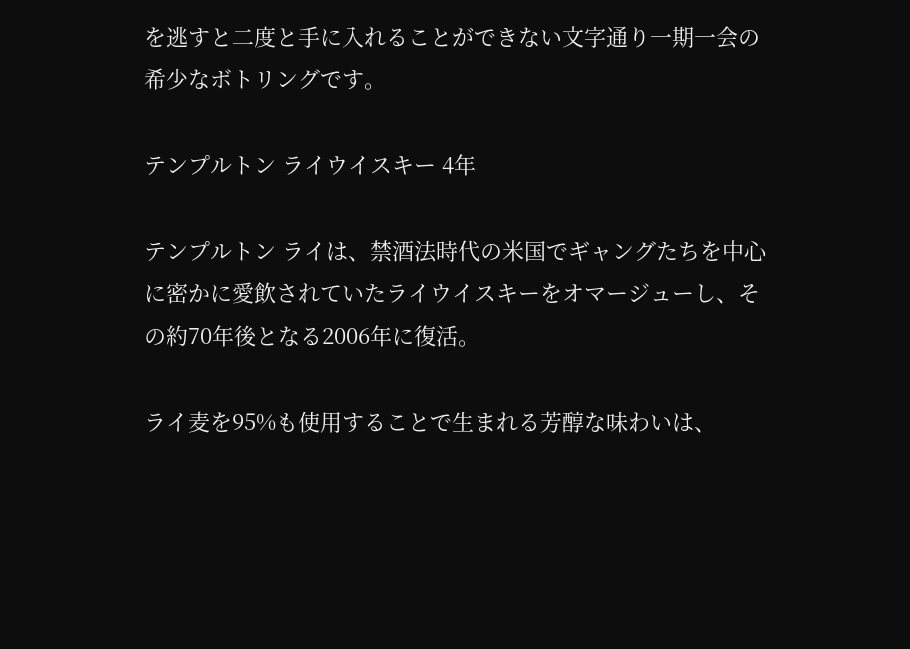を逃すと二度と手に入れることができない文字通り一期一会の希少なボトリングです。

テンプルトン ライウイスキー 4年

テンプルトン ライは、禁酒法時代の米国でギャングたちを中心に密かに愛飲されていたライウイスキーをオマージューし、その約70年後となる2006年に復活。

ライ麦を95%も使用することで生まれる芳醇な味わいは、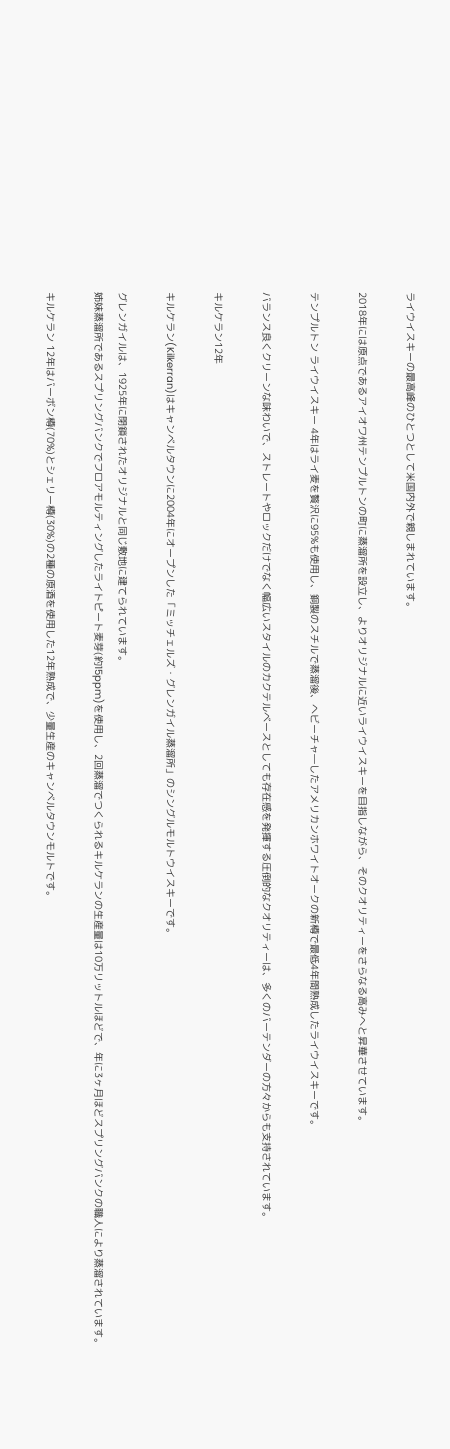ライウイスキーの最高峰のひとつとして米国内外で親しまれています。

2018年には原点であるアイオワ州テンプルトンの町に蒸溜所を設立し、よりオリジナルに近いライウイスキーを目指しながら、そのクオリティーをさらなる高みへと昇華させています。

テンプルトン ライウイスキー 4年はライ麦を贅沢に95%も使用し、銅製のスチルで蒸溜後、ヘビーチャ―したアメリカンホワイトオークの新樽で最低4年間熟成したライウイスキーです。

バランス良くクリーンな味わいで、ストレートやロックだけでなく幅広いスタイルのカクテルベースとしても存在感を発揮する圧倒的なクオリティーは、多くのバーテンダーの方々からも支持されています。

キルケラン12年

キルケラン(Kilkerran)はキャンベルタウンに2004年にオープンした「ミッチェルズ・グレンガイル蒸溜所」のシングルモルトウイスキーです。

グレンガイルは、1925年に閉鎖されたオリジナルと同じ敷地に建てられています。
姉妹蒸溜所であるスプリングバンクでフロアモルティングしたライトピート麦芽(約15ppm)を使用し、2回蒸溜でつくられるキルケランの生産量は10万リットルほどで、年に3ヶ月ほどスプリングバンクの職人により蒸溜されています。

キルケラン 12年はバーボン樽(70%)とシェリー樽(30%)の2種の原酒を使用した12年熟成で、少量生産のキャンベルタウンモルトです。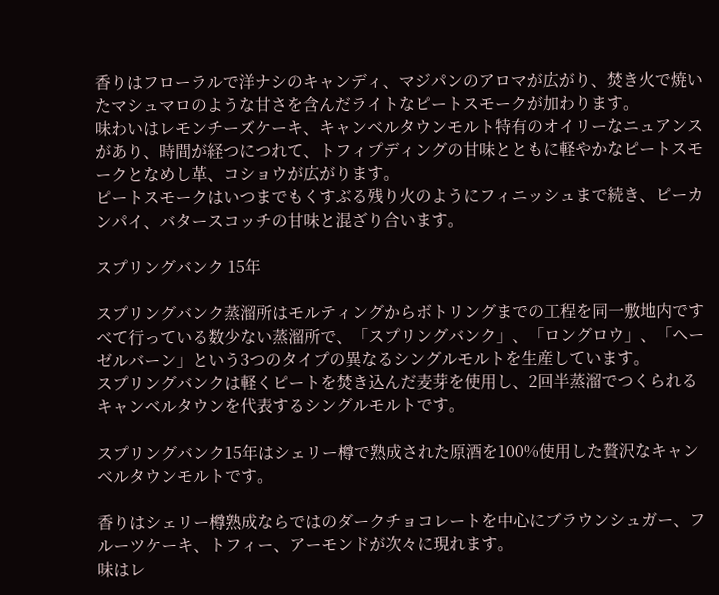香りはフローラルで洋ナシのキャンディ、マジパンのアロマが広がり、焚き火で焼いたマシュマロのような甘さを含んだライトなピートスモークが加わります。
味わいはレモンチーズケーキ、キャンベルタウンモルト特有のオイリーなニュアンスがあり、時間が経つにつれて、トフィプディングの甘味とともに軽やかなピートスモークとなめし革、コショウが広がります。
ピートスモークはいつまでもくすぶる残り火のようにフィニッシュまで続き、ピーカンパイ、バタースコッチの甘味と混ざり合います。

スプリングバンク 15年

スプリングバンク蒸溜所はモルティングからボトリングまでの工程を同一敷地内ですべて行っている数少ない蒸溜所で、「スプリングバンク」、「ロングロウ」、「ヘーゼルバーン」という3つのタイプの異なるシングルモルトを生産しています。
スプリングバンクは軽くピートを焚き込んだ麦芽を使用し、2回半蒸溜でつくられるキャンベルタウンを代表するシングルモルトです。

スプリングバンク15年はシェリー樽で熟成された原酒を100%使用した贅沢なキャンベルタウンモルトです。

香りはシェリー樽熟成ならではのダークチョコレートを中心にブラウンシュガー、フルーツケーキ、トフィー、アーモンドが次々に現れます。
味はレ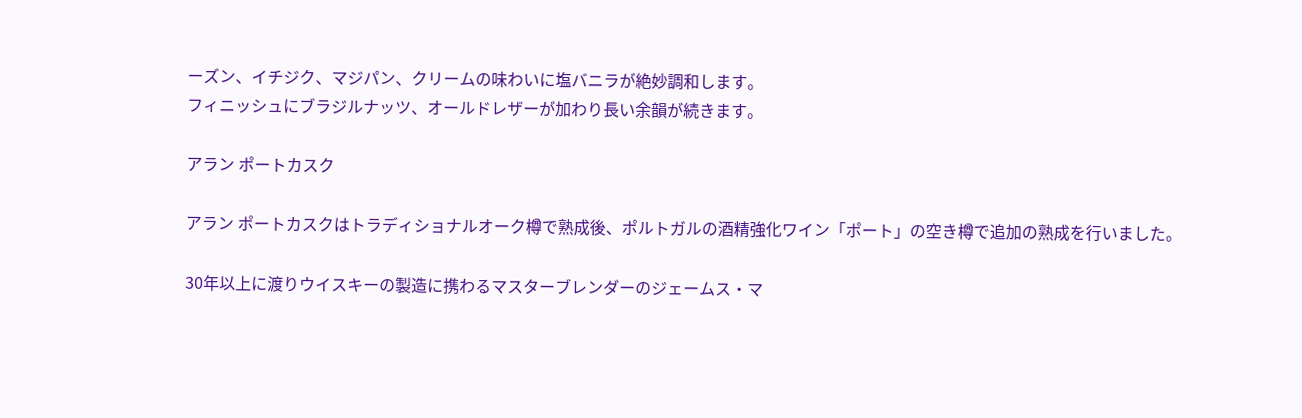ーズン、イチジク、マジパン、クリームの味わいに塩バニラが絶妙調和します。
フィニッシュにブラジルナッツ、オールドレザーが加わり長い余韻が続きます。

アラン ポートカスク

アラン ポートカスクはトラディショナルオーク樽で熟成後、ポルトガルの酒精強化ワイン「ポート」の空き樽で追加の熟成を行いました。

30年以上に渡りウイスキーの製造に携わるマスターブレンダーのジェームス・マ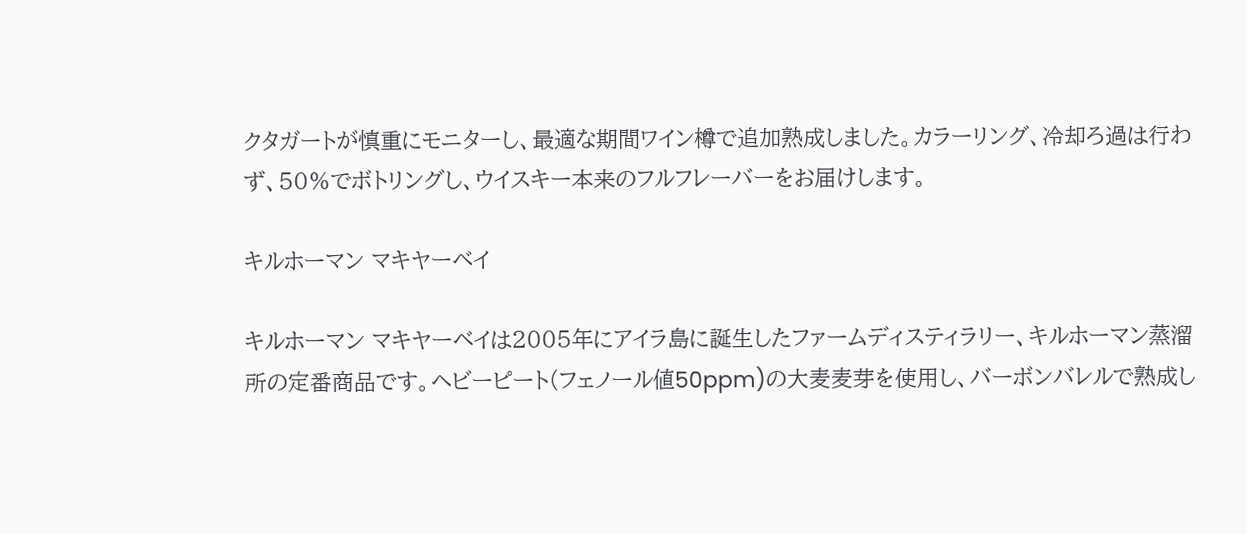クタガートが慎重にモニターし、最適な期間ワイン樽で追加熟成しました。カラーリング、冷却ろ過は行わず、50%でボトリングし、ウイスキー本来のフルフレーバーをお届けします。

キルホーマン マキヤーベイ

キルホーマン マキヤーベイは2005年にアイラ島に誕生したファームディスティラリー、キルホーマン蒸溜所の定番商品です。ヘビーピート(フェノール値50ppm)の大麦麦芽を使用し、バーボンバレルで熟成し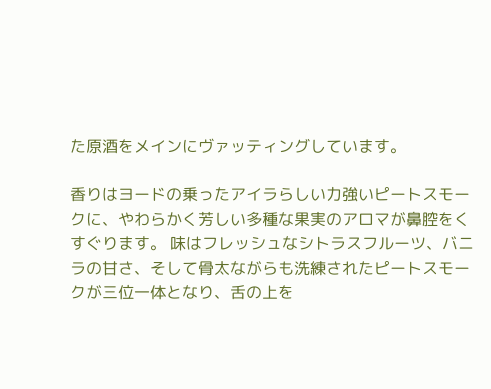た原酒をメインにヴァッティングしています。

香りはヨードの乗ったアイラらしい力強いピートスモークに、やわらかく芳しい多種な果実のアロマが鼻腔をくすぐります。 味はフレッシュなシトラスフルーツ、バニラの甘さ、そして骨太ながらも洗練されたピートスモークが三位一体となり、舌の上を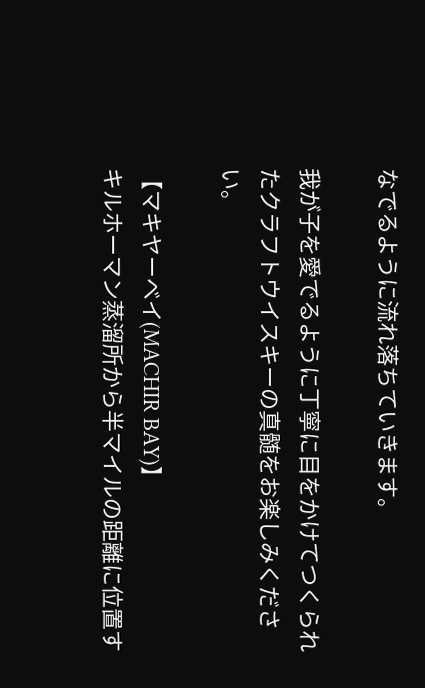なでるように流れ落ちていきます。

我が子を愛でるように丁寧に目をかけてつくられたクラフトウイスキーの真髄をお楽しみください。

【マキヤーベイ(MACHIR BAY)】
キルホーマン蒸溜所から半マイルの距離に位置す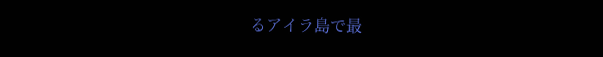るアイラ島で最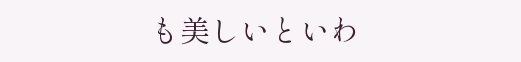も美しいといわ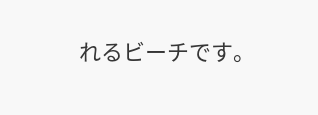れるビーチです。